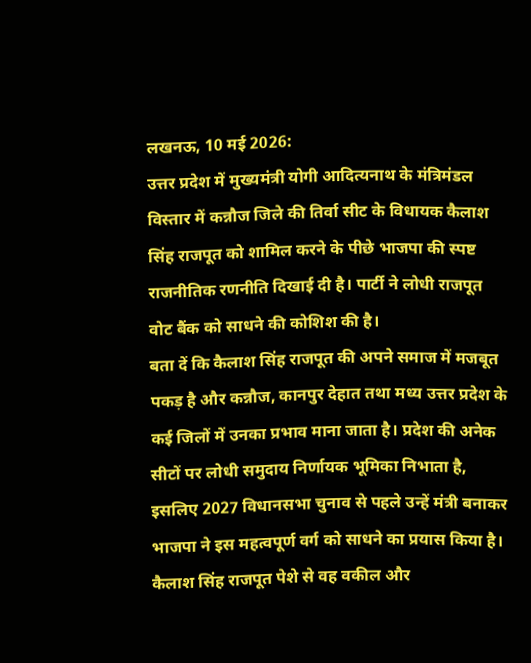लखनऊ, 10 मई 2026:
उत्तर प्रदेश में मुख्यमंत्री योगी आदित्यनाथ के मंत्रिमंडल विस्तार में कन्नौज जिले की तिर्वा सीट के विधायक कैलाश सिंह राजपूत को शामिल करने के पीछे भाजपा की स्पष्ट राजनीतिक रणनीति दिखाई दी है। पार्टी ने लोधी राजपूत वोट बैंक को साधने की कोशिश की है।
बता दें कि कैलाश सिंह राजपूत की अपने समाज में मजबूत पकड़ है और कन्नौज, कानपुर देहात तथा मध्य उत्तर प्रदेश के कई जिलों में उनका प्रभाव माना जाता है। प्रदेश की अनेक सीटों पर लोधी समुदाय निर्णायक भूमिका निभाता है, इसलिए 2027 विधानसभा चुनाव से पहले उन्हें मंत्री बनाकर भाजपा ने इस महत्वपूर्ण वर्ग को साधने का प्रयास किया है।
कैलाश सिंह राजपूत पेशे से वह वकील और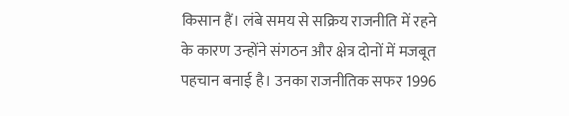किसान हैं। लंबे समय से सक्रिय राजनीति में रहने के कारण उन्होंने संगठन और क्षेत्र दोनों में मजबूत पहचान बनाई है। उनका राजनीतिक सफर 1996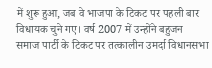में शुरू हुआ, जब वे भाजपा के टिकट पर पहली बार विधायक चुने गए। वर्ष 2007 में उन्होंने बहुजन समाज पार्टी के टिकट पर तत्कालीन उमर्दा विधानसभा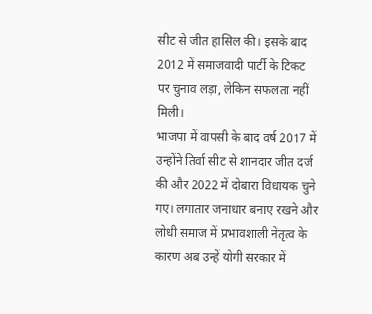सीट से जीत हासिल की। इसके बाद 2012 में समाजवादी पार्टी के टिकट पर चुनाव लड़ा, लेकिन सफलता नहीं मिली।
भाजपा में वापसी के बाद वर्ष 2017 में उन्होंने तिर्वा सीट से शानदार जीत दर्ज की और 2022 में दोबारा विधायक चुने गए। लगातार जनाधार बनाए रखने और लोधी समाज में प्रभावशाली नेतृत्व के कारण अब उन्हें योगी सरकार में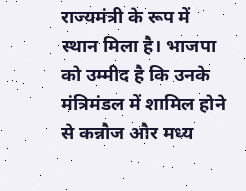राज्यमंत्री के रूप में स्थान मिला है। भाजपा को उम्मीद है कि उनके मंत्रिमंडल में शामिल होने से कन्नौज और मध्य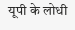यूपी के लोधी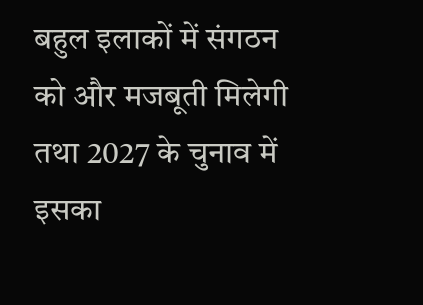बहुल इलाकों में संगठन को और मजबूती मिलेगी तथा 2027 के चुनाव में इसका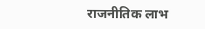राजनीतिक लाभ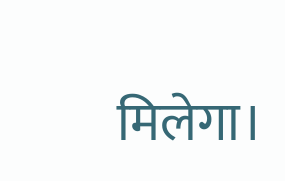मिलेगा।